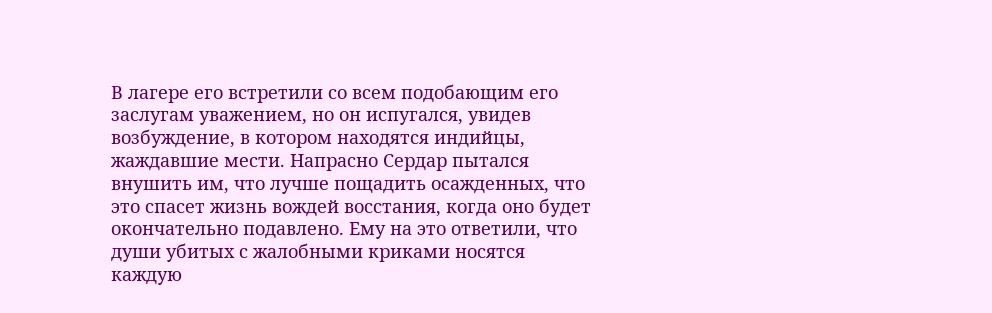В лагере его встретили со всем подобающим его заслугам уважением, но он испугался, увидев возбуждение, в котором находятся индийцы, жаждавшие мести. Напрасно Сердар пытался внушить им, что лучше пощадить осажденных, что это спасет жизнь вождей восстания, когда оно будет окончательно подавлено. Ему на это ответили, что души убитых с жалобными криками носятся каждую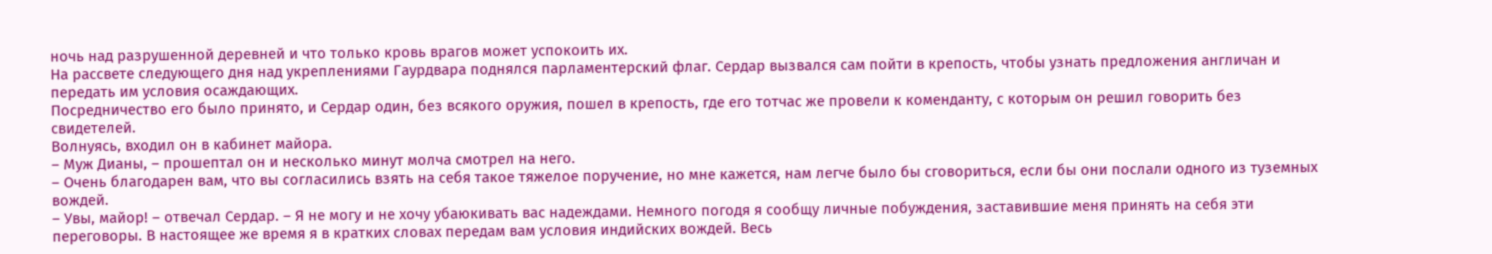ночь над разрушенной деревней и что только кровь врагов может успокоить их.
На рассвете следующего дня над укреплениями Гаурдвара поднялся парламентерский флаг. Сердар вызвался сам пойти в крепость, чтобы узнать предложения англичан и передать им условия осаждающих.
Посредничество его было принято, и Сердар один, без всякого оружия, пошел в крепость, где его тотчас же провели к коменданту, с которым он решил говорить без свидетелей.
Волнуясь, входил он в кабинет майора.
– Муж Дианы, – прошептал он и несколько минут молча смотрел на него.
– Очень благодарен вам, что вы согласились взять на себя такое тяжелое поручение, но мне кажется, нам легче было бы сговориться, если бы они послали одного из туземных вождей.
– Увы, майор! – отвечал Сердар. – Я не могу и не хочу убаюкивать вас надеждами. Немного погодя я сообщу личные побуждения, заставившие меня принять на себя эти переговоры. В настоящее же время я в кратких словах передам вам условия индийских вождей. Весь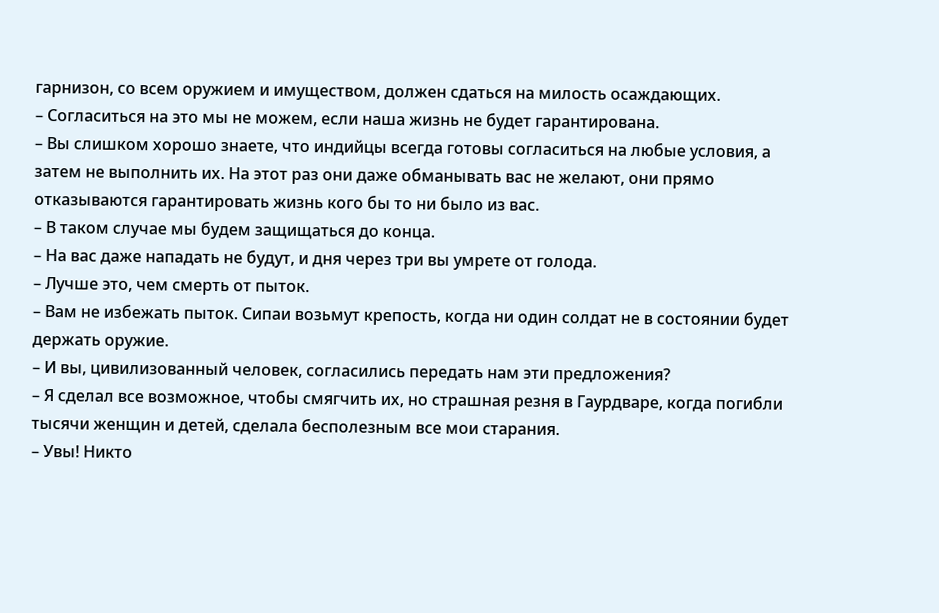гарнизон, со всем оружием и имуществом, должен сдаться на милость осаждающих.
– Согласиться на это мы не можем, если наша жизнь не будет гарантирована.
– Вы слишком хорошо знаете, что индийцы всегда готовы согласиться на любые условия, а затем не выполнить их. На этот раз они даже обманывать вас не желают, они прямо отказываются гарантировать жизнь кого бы то ни было из вас.
– В таком случае мы будем защищаться до конца.
– На вас даже нападать не будут, и дня через три вы умрете от голода.
– Лучше это, чем смерть от пыток.
– Вам не избежать пыток. Сипаи возьмут крепость, когда ни один солдат не в состоянии будет держать оружие.
– И вы, цивилизованный человек, согласились передать нам эти предложения?
– Я сделал все возможное, чтобы смягчить их, но страшная резня в Гаурдваре, когда погибли тысячи женщин и детей, сделала бесполезным все мои старания.
– Увы! Никто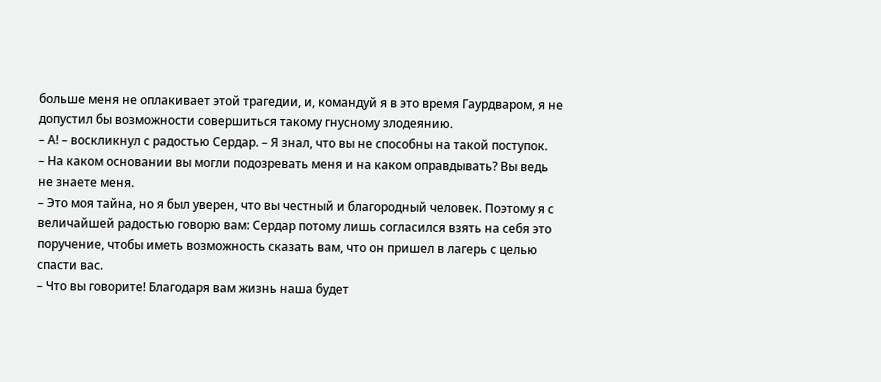больше меня не оплакивает этой трагедии, и, командуй я в это время Гаурдваром, я не допустил бы возможности совершиться такому гнусному злодеянию.
– А! – воскликнул с радостью Сердар. – Я знал, что вы не способны на такой поступок.
– На каком основании вы могли подозревать меня и на каком оправдывать? Вы ведь не знаете меня.
– Это моя тайна, но я был уверен, что вы честный и благородный человек. Поэтому я с величайшей радостью говорю вам: Сердар потому лишь согласился взять на себя это поручение, чтобы иметь возможность сказать вам, что он пришел в лагерь с целью спасти вас.
– Что вы говорите! Благодаря вам жизнь наша будет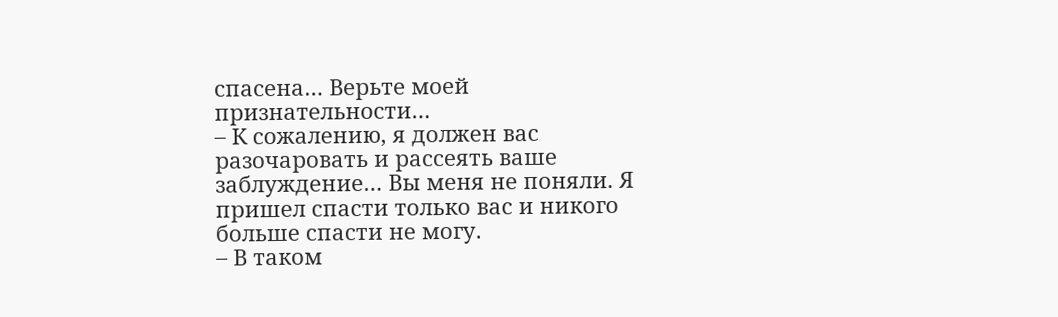спасена… Верьте моей признательности…
– К сожалению, я должен вас разочаровать и рассеять ваше заблуждение… Вы меня не поняли. Я пришел спасти только вас и никого больше спасти не могу.
– В таком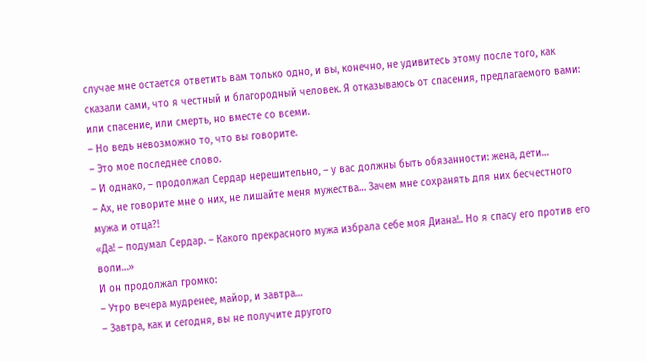случае мне остается ответить вам только одно, и вы, конечно, не удивитесь этому после того, как сказали сами, что я честный и благородный человек. Я отказываюсь от спасения, предлагаемого вами: или спасение, или смерть, но вместе со всеми.
– Но ведь невозможно то, что вы говорите.
– Это мое последнее слово.
– И однако, – продолжал Сердар нерешительно, – у вас должны быть обязанности: жена, дети…
– Ах, не говорите мне о них, не лишайте меня мужества… Зачем мне сохранять для них бесчестного мужа и отца?!
«Да! – подумал Сердар. – Какого прекрасного мужа избрала себе моя Диана!.. Но я спасу его против его воли…»
И он продолжал громко:
– Утро вечера мудренее, майор, и завтра…
– Завтра, как и сегодня, вы не получите другого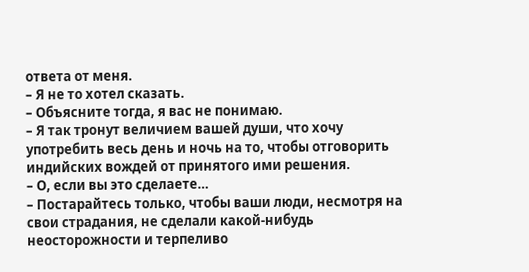ответа от меня.
– Я не то хотел сказать.
– Объясните тогда, я вас не понимаю.
– Я так тронут величием вашей души, что хочу употребить весь день и ночь на то, чтобы отговорить индийских вождей от принятого ими решения.
– О, если вы это сделаете…
– Постарайтесь только, чтобы ваши люди, несмотря на свои страдания, не сделали какой-нибудь неосторожности и терпеливо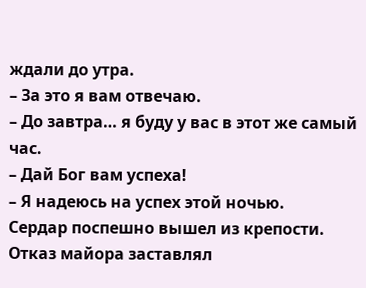ждали до утра.
– За это я вам отвечаю.
– До завтра… я буду у вас в этот же самый час.
– Дай Бог вам успеха!
– Я надеюсь на успех этой ночью.
Сердар поспешно вышел из крепости. Отказ майора заставлял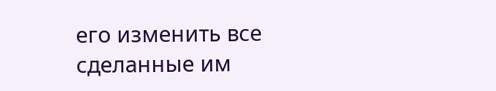его изменить все сделанные им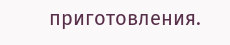приготовления.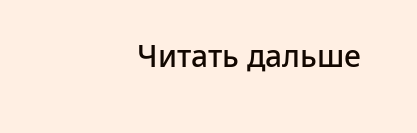Читать дальше